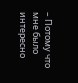– Потому что мне было интересно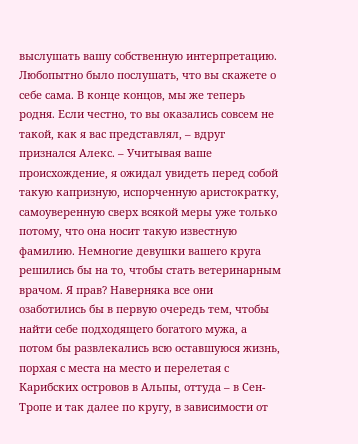выслушать вашу собственную интерпретацию. Любопытно было послушать, что вы скажете о себе сама. В конце концов, мы же теперь родня. Если честно, то вы оказались совсем не такой, как я вас представлял, – вдруг признался Алекс. – Учитывая ваше происхождение, я ожидал увидеть перед собой такую капризную, испорченную аристократку, самоуверенную сверх всякой меры уже только потому, что она носит такую известную фамилию. Немногие девушки вашего круга решились бы на то, чтобы стать ветеринарным врачом. Я прав? Наверняка все они озаботились бы в первую очередь тем, чтобы найти себе подходящего богатого мужа, а потом бы развлекались всю оставшуюся жизнь, порхая с места на место и перелетая с Карибских островов в Альпы, оттуда – в Сен-Тропе и так далее по кругу, в зависимости от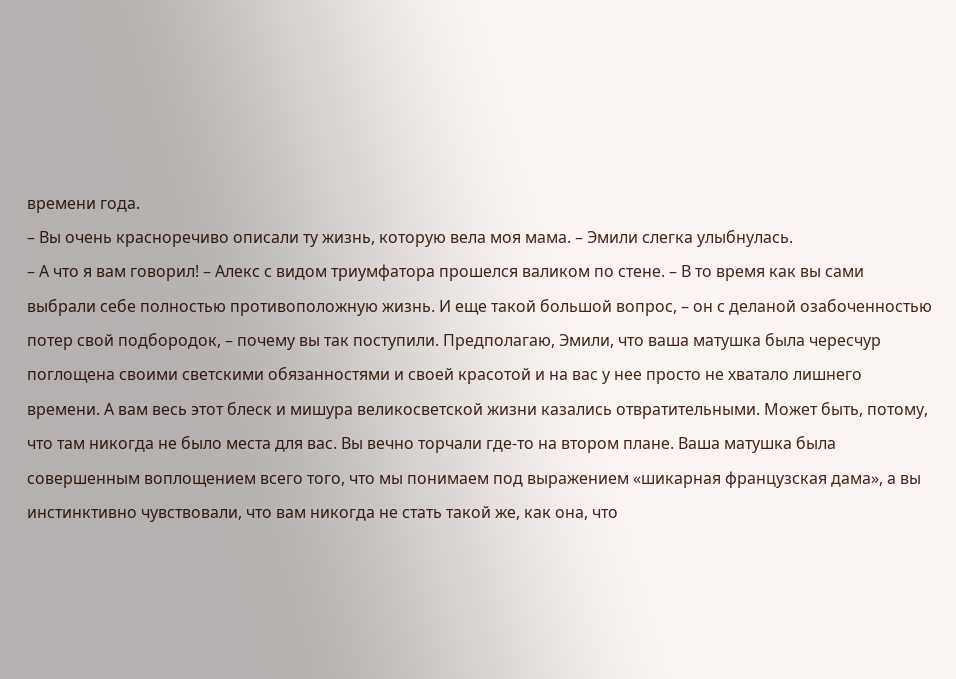времени года.
– Вы очень красноречиво описали ту жизнь, которую вела моя мама. – Эмили слегка улыбнулась.
– А что я вам говорил! – Алекс с видом триумфатора прошелся валиком по стене. – В то время как вы сами выбрали себе полностью противоположную жизнь. И еще такой большой вопрос, – он с деланой озабоченностью потер свой подбородок, – почему вы так поступили. Предполагаю, Эмили, что ваша матушка была чересчур поглощена своими светскими обязанностями и своей красотой и на вас у нее просто не хватало лишнего времени. А вам весь этот блеск и мишура великосветской жизни казались отвратительными. Может быть, потому, что там никогда не было места для вас. Вы вечно торчали где-то на втором плане. Ваша матушка была совершенным воплощением всего того, что мы понимаем под выражением «шикарная французская дама», а вы инстинктивно чувствовали, что вам никогда не стать такой же, как она, что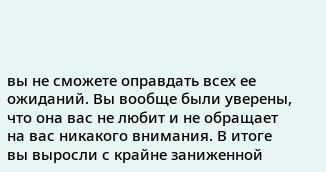вы не сможете оправдать всех ее ожиданий. Вы вообще были уверены, что она вас не любит и не обращает на вас никакого внимания. В итоге вы выросли с крайне заниженной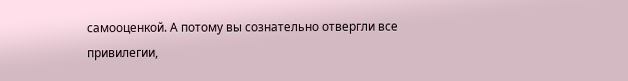самооценкой. А потому вы сознательно отвергли все привилегии,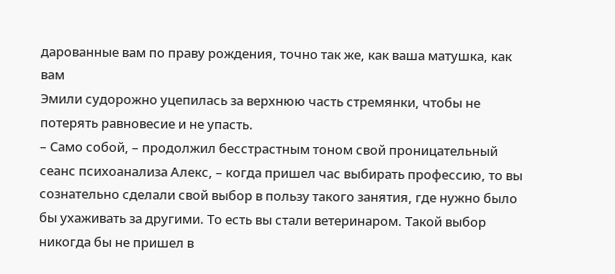дарованные вам по праву рождения, точно так же, как ваша матушка, как вам
Эмили судорожно уцепилась за верхнюю часть стремянки, чтобы не потерять равновесие и не упасть.
– Само собой, – продолжил бесстрастным тоном свой проницательный сеанс психоанализа Алекс, – когда пришел час выбирать профессию, то вы сознательно сделали свой выбор в пользу такого занятия, где нужно было бы ухаживать за другими. То есть вы стали ветеринаром. Такой выбор никогда бы не пришел в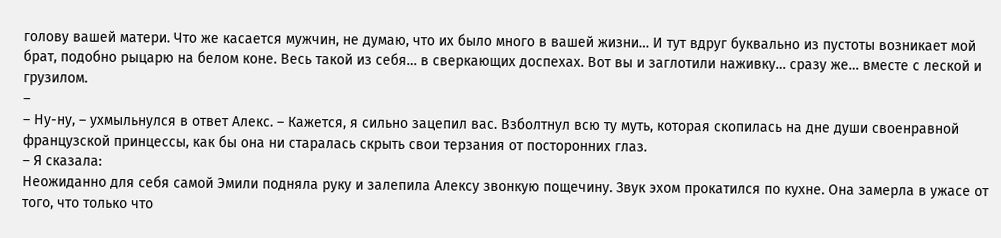голову вашей матери. Что же касается мужчин, не думаю, что их было много в вашей жизни… И тут вдруг буквально из пустоты возникает мой брат, подобно рыцарю на белом коне. Весь такой из себя… в сверкающих доспехах. Вот вы и заглотили наживку… сразу же… вместе с леской и грузилом.
–
– Ну-ну, – ухмыльнулся в ответ Алекс. – Кажется, я сильно зацепил вас. Взболтнул всю ту муть, которая скопилась на дне души своенравной французской принцессы, как бы она ни старалась скрыть свои терзания от посторонних глаз.
– Я сказала:
Неожиданно для себя самой Эмили подняла руку и залепила Алексу звонкую пощечину. Звук эхом прокатился по кухне. Она замерла в ужасе от того, что только что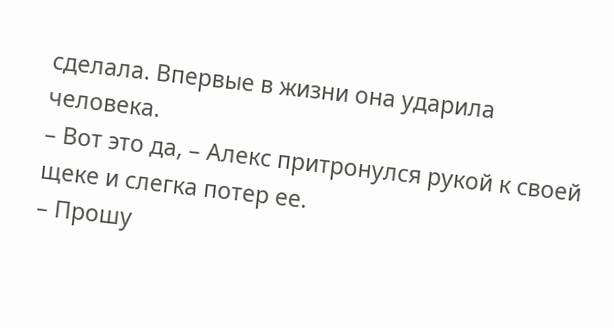сделала. Впервые в жизни она ударила человека.
– Вот это да, – Алекс притронулся рукой к своей щеке и слегка потер ее.
– Прошу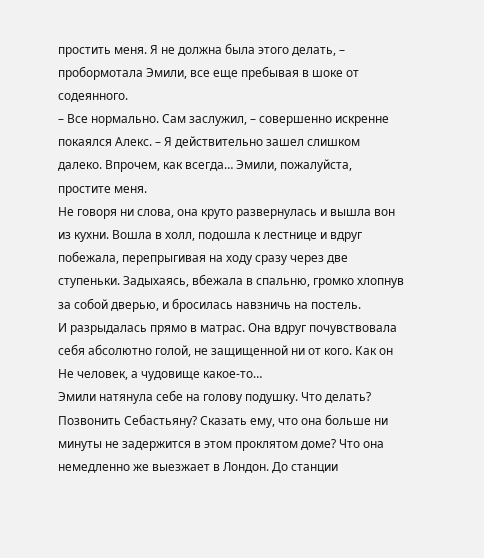простить меня. Я не должна была этого делать, – пробормотала Эмили, все еще пребывая в шоке от содеянного.
– Все нормально. Сам заслужил, – совершенно искренне покаялся Алекс. – Я действительно зашел слишком далеко. Впрочем, как всегда… Эмили, пожалуйста, простите меня.
Не говоря ни слова, она круто развернулась и вышла вон из кухни. Вошла в холл, подошла к лестнице и вдруг побежала, перепрыгивая на ходу сразу через две ступеньки. Задыхаясь, вбежала в спальню, громко хлопнув за собой дверью, и бросилась навзничь на постель.
И разрыдалась прямо в матрас. Она вдруг почувствовала себя абсолютно голой, не защищенной ни от кого. Как он
Не человек, а чудовище какое-то…
Эмили натянула себе на голову подушку. Что делать? Позвонить Себастьяну? Сказать ему, что она больше ни минуты не задержится в этом проклятом доме? Что она немедленно же выезжает в Лондон. До станции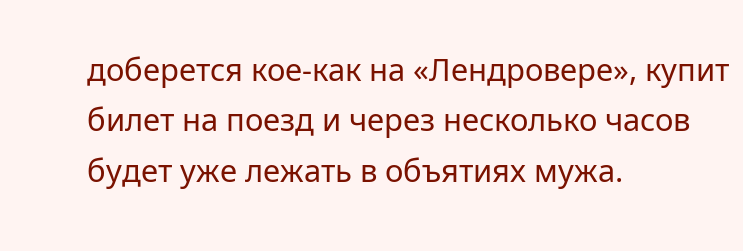доберется кое-как на «Лендровере», купит билет на поезд и через несколько часов будет уже лежать в объятиях мужа.